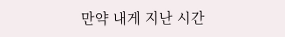만약 내게 지난 시간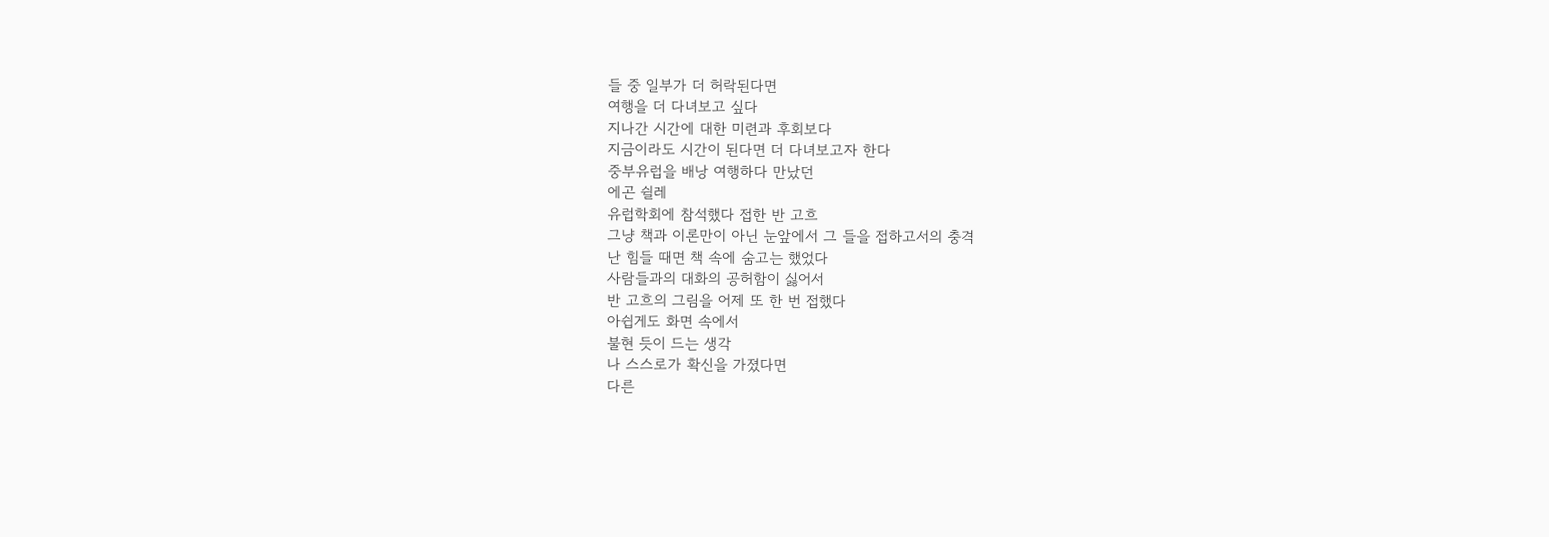들 중 일부가 더 허락된다면
여행을 더 다녀보고 싶다
지나간 시간에 대한 미련과 후회보다
지금이라도 시간이 된다면 더 다녀보고자 한다
중부유럽을 배낭 여행하다 만났던
에곤 쉴레
유럽학회에 참석했다 접한 반 고흐
그냥 책과 이론만이 아닌 눈앞에서 그 들을 접하고서의 충격
난 힘들 때면 책 속에 숨고는 했었다
사람들과의 대화의 공허함이 싫어서
반 고흐의 그림을 어제 또 한 번 접했다
아쉽게도 화면 속에서
불현 듯이 드는 생각
나 스스로가 확신을 가졌다면
다른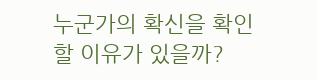누군가의 확신을 확인할 이유가 있을까?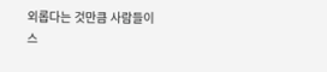외롭다는 것만큼 사람들이 스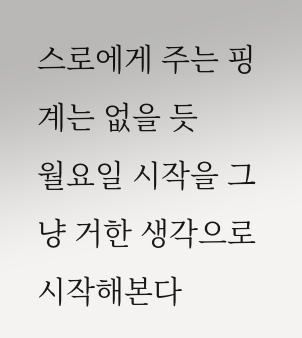스로에게 주는 핑계는 없을 듯
월요일 시작을 그냥 거한 생각으로 시작해본다